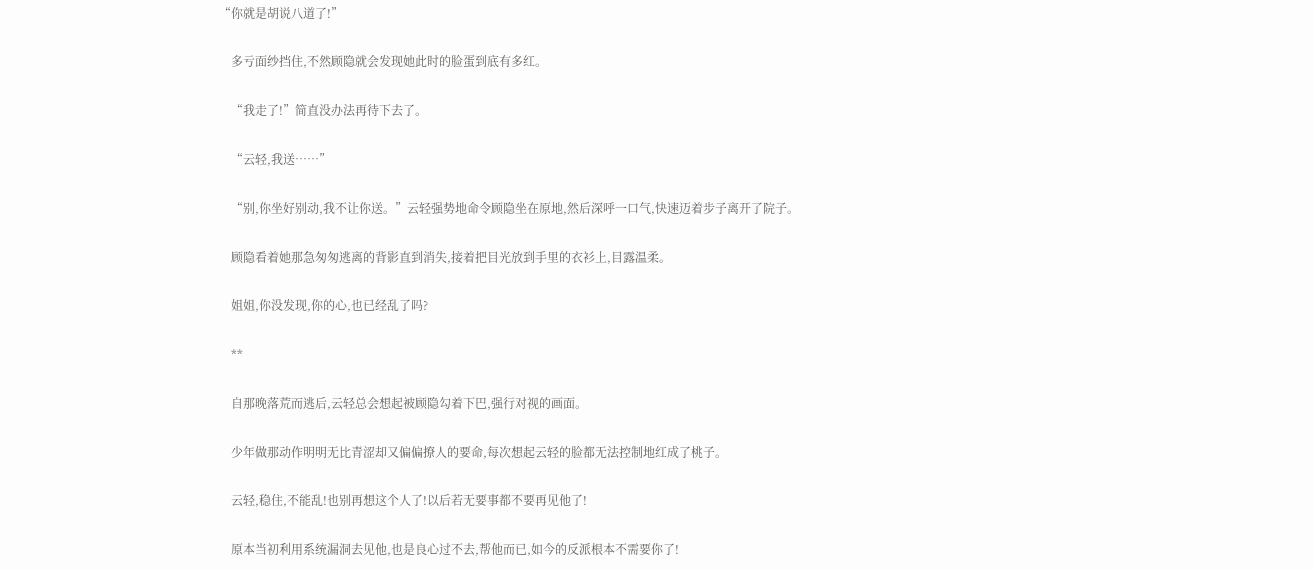“你就是胡说八道了!”

    多亏面纱挡住,不然顾隐就会发现她此时的脸蛋到底有多红。

    “我走了!”简直没办法再待下去了。

    “云轻,我送……”

    “别,你坐好别动,我不让你送。”云轻强势地命令顾隐坐在原地,然后深呼一口气,快速迈着步子离开了院子。

    顾隐看着她那急匆匆逃离的背影直到消失,接着把目光放到手里的衣衫上,目露温柔。

    姐姐,你没发现,你的心,也已经乱了吗?

    **

    自那晚落荒而逃后,云轻总会想起被顾隐勾着下巴,强行对视的画面。

    少年做那动作明明无比青涩却又偏偏撩人的要命,每次想起云轻的脸都无法控制地红成了桃子。

    云轻,稳住,不能乱!也别再想这个人了!以后若无要事都不要再见他了!

    原本当初利用系统漏洞去见他,也是良心过不去,帮他而已,如今的反派根本不需要你了!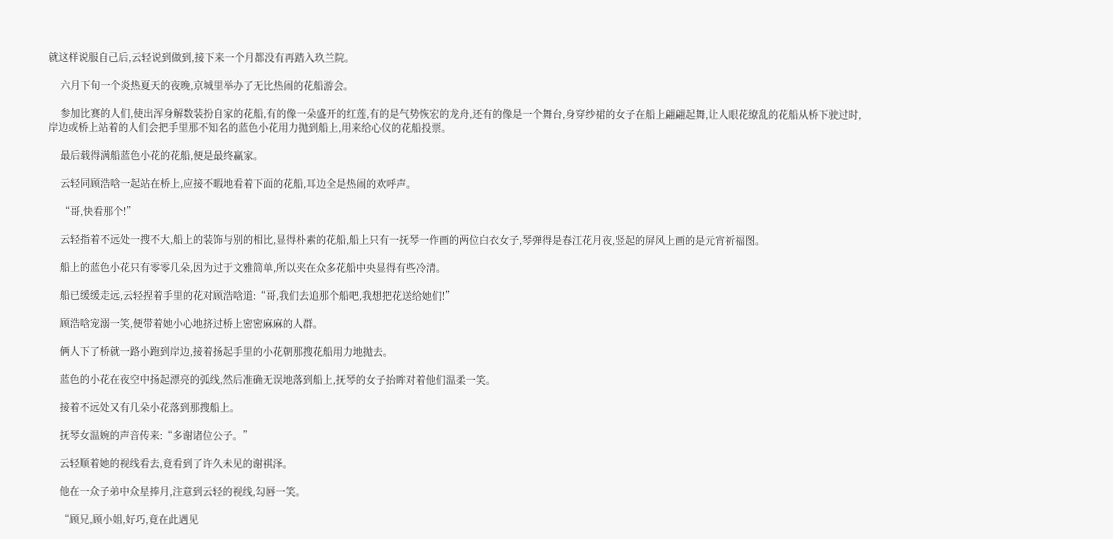就这样说服自己后,云轻说到做到,接下来一个月都没有再踏入玖兰院。

    六月下旬一个炎热夏天的夜晚,京城里举办了无比热闹的花船游会。

    参加比赛的人们,使出浑身解数装扮自家的花船,有的像一朵盛开的红莲,有的是气势恢宏的龙舟,还有的像是一个舞台,身穿纱裙的女子在船上翩翩起舞,让人眼花缭乱的花船从桥下驶过时,岸边或桥上站着的人们会把手里那不知名的蓝色小花用力抛到船上,用来给心仪的花船投票。

    最后载得满船蓝色小花的花船,便是最终赢家。

    云轻同顾浩唅一起站在桥上,应接不暇地看着下面的花船,耳边全是热闹的欢呼声。

    “哥,快看那个!”

    云轻指着不远处一搜不大,船上的装饰与别的相比,显得朴素的花船,船上只有一抚琴一作画的两位白衣女子,琴弹得是春江花月夜,竖起的屏风上画的是元宵祈福图。

    船上的蓝色小花只有零零几朵,因为过于文雅简单,所以夹在众多花船中央显得有些冷清。

    船已缓缓走远,云轻捏着手里的花对顾浩唅道:“哥,我们去追那个船吧,我想把花送给她们!”

    顾浩唅宠溺一笑,便带着她小心地挤过桥上密密麻麻的人群。

    俩人下了桥就一路小跑到岸边,接着扬起手里的小花朝那搜花船用力地抛去。

    蓝色的小花在夜空中扬起漂亮的弧线,然后准确无误地落到船上,抚琴的女子抬眸对着他们温柔一笑。

    接着不远处又有几朵小花落到那搜船上。

    抚琴女温婉的声音传来:“多谢诸位公子。”

    云轻顺着她的视线看去,竟看到了许久未见的谢祺泽。

    他在一众子弟中众星捧月,注意到云轻的视线,勾唇一笑。

    “顾兄,顾小姐,好巧,竟在此遇见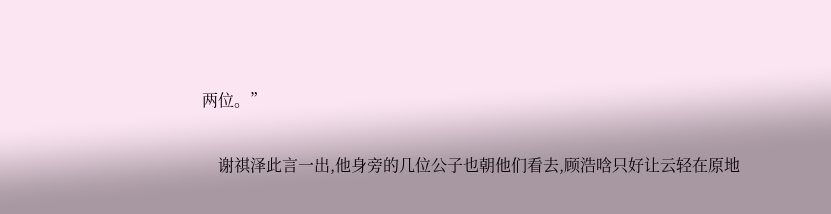两位。”

    谢祺泽此言一出,他身旁的几位公子也朝他们看去,顾浩唅只好让云轻在原地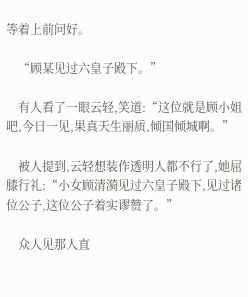等着上前问好。

    “顾某见过六皇子殿下。”

    有人看了一眼云轻,笑道:“这位就是顾小姐吧,今日一见,果真天生丽质,倾国倾城啊。”

    被人提到,云轻想装作透明人都不行了,她屈膝行礼:“小女顾清漪见过六皇子殿下,见过诸位公子,这位公子着实谬赞了。”

    众人见那人直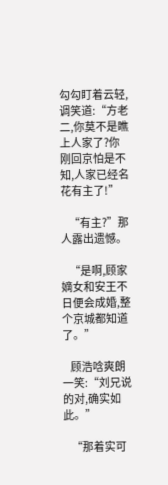勾勾盯着云轻,调笑道:“方老二,你莫不是瞧上人家了?你刚回京怕是不知,人家已经名花有主了!”

    “有主?”那人露出遗憾。

    “是啊,顾家嫡女和安王不日便会成婚,整个京城都知道了。”

    顾浩唅爽朗一笑:“刘兄说的对,确实如此。”

    “那着实可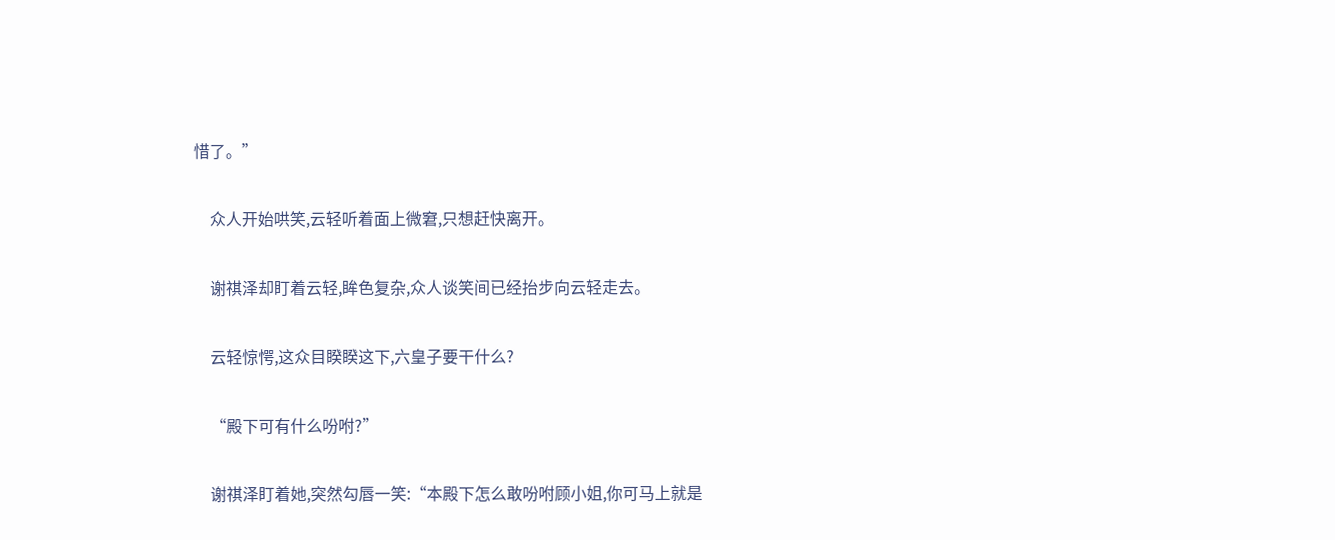惜了。”

    众人开始哄笑,云轻听着面上微窘,只想赶快离开。

    谢祺泽却盯着云轻,眸色复杂,众人谈笑间已经抬步向云轻走去。

    云轻惊愕,这众目睽睽这下,六皇子要干什么?

    “殿下可有什么吩咐?”

    谢祺泽盯着她,突然勾唇一笑:“本殿下怎么敢吩咐顾小姐,你可马上就是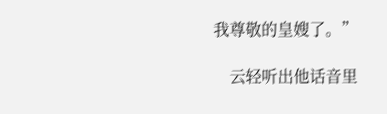我尊敬的皇嫂了。”

    云轻听出他话音里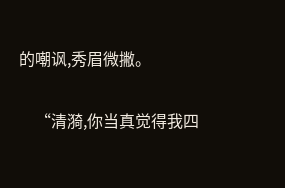的嘲讽,秀眉微撇。

    “清漪,你当真觉得我四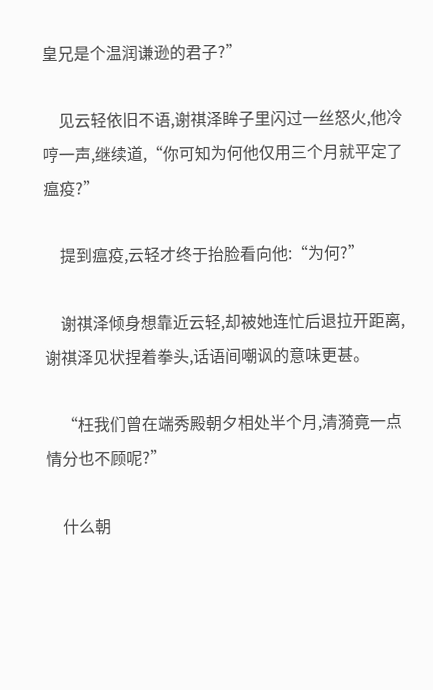皇兄是个温润谦逊的君子?”

    见云轻依旧不语,谢祺泽眸子里闪过一丝怒火,他冷哼一声,继续道,“你可知为何他仅用三个月就平定了瘟疫?”

    提到瘟疫,云轻才终于抬脸看向他:“为何?”

    谢祺泽倾身想靠近云轻,却被她连忙后退拉开距离,谢祺泽见状捏着拳头,话语间嘲讽的意味更甚。

    “枉我们曾在端秀殿朝夕相处半个月,清漪竟一点情分也不顾呢?”

    什么朝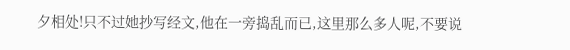夕相处!只不过她抄写经文,他在一旁捣乱而已,这里那么多人呢,不要说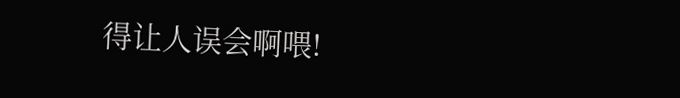得让人误会啊喂!